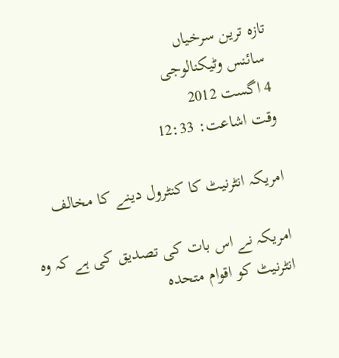تازہ ترین سرخیاں
 سائنس وٹیکنالوجی
4 اگست 2012
وقت اشاعت: 12:33

امریکہ انٹرنیٹ کا کنٹرول دینے کا مخالف

امریکہ نے اس بات کی تصدیق کی ہے کہ وہ انٹرنیٹ کو اقوام متحدہ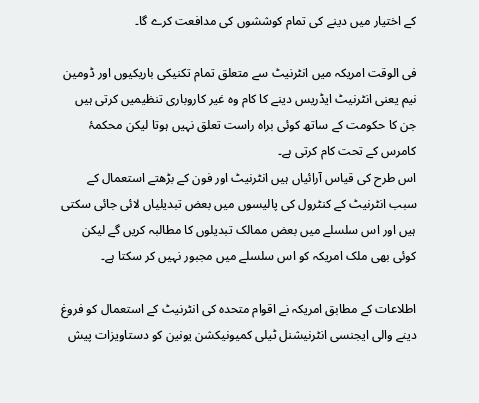کے اختیار میں دینے کی تمام کوششوں کی مدافعت کرے گا۔

فی الوقت امریکہ میں انٹرنیٹ سے متعلق تمام تکنیکی باریکیوں اور ڈومین نیم یعنی انٹرنیٹ ایڈریس دینے کا کام وہ غیر کاروباری تنظیمیں کرتی ہیں جن کا حکومت کے ساتھ کوئی براہ راست تعلق نہیں ہوتا لیکن محکمۂ کامرس کے تحت کام کرتی ہے۔
اس طرح کی قیاس آرائیاں ہیں انٹرنیٹ اور فون کے بڑھتے استعمال کے سبب انٹرنیٹ کے کنٹرول کی پالیسوں میں بعض تبدیلیاں لائی جائی سکتی ہیں اور اس سلسلے میں بعض ممالک تبدیلوں کا مطالبہ کریں گے لیکن کوئی بھی ملک امریکہ کو اس سلسلے میں مجبور نہیں کر سکتا ہے۔

اطلاعات کے مطابق امریکہ نے اقوام متحدہ کی انٹرنیٹ کے استعمال کو فروغ دینے والی ایجنسی انٹرنیشنل ٹیلی کمیونیکشن یونین کو دستاویزات پیش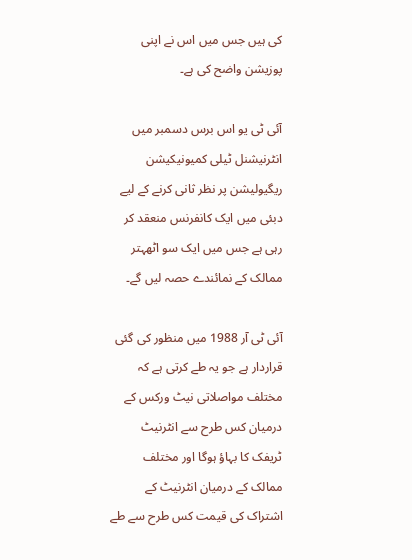کی ہیں جس میں اس نے اپنی پوزیشن واضح کی ہے۔

آئی ٹی یو اس برس دسمبر میں انٹرنیشنل ٹیلی کمیونیکیشن ریگیولیشن پر نظر ثانی کرنے کے لیے دبئی میں ایک کانفرنس منعقد کر رہی ہے جس میں ایک سو اٹھہتر ممالک کے نمائندے حصہ لیں گے۔

آئی ٹی آر 1988 میں منظور کی گئی قراردار ہے جو یہ طے کرتی ہے کہ مختلف مواصلاتی نیٹ ورکس کے درمیان کس طرح سے انٹرنیٹ ٹریفک کا بہاؤ ہوگا اور مختلف ممالک کے درمیان انٹرنیٹ کے اشتراک کی قیمت کس طرح سے طے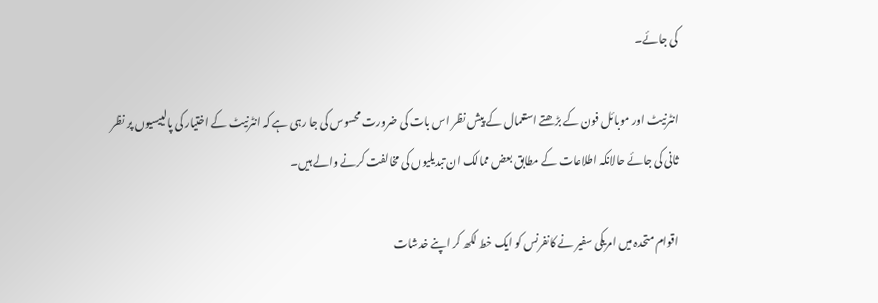کی جائے۔

انٹرنیٹ اور موبائل فون کے بڑھتے استعمال کے پیش نظر اس بات کی ضرورت محسوس کی جا رہی ہے کہ انٹرنیٹ کے اختیار کی پالییسیوں پر نظر ثانی کی جائے حالانکہ اطلاعات کے مطابق بعض ممالک ان تبدیلیوں کی مخالفت کرنے والے ہیں۔

اقوام متحدہ میں امریکی سفیر نے کانفرنس کو ایک خط لکھ کر اپنے خدشات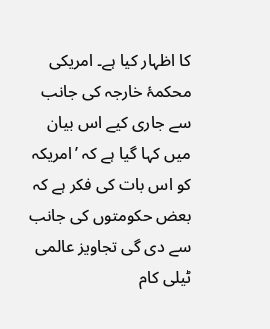کا اظہار کیا ہے۔ امریکی محکمۂ خارجہ کی جانب سے جاری کیے اس بیان میں کہا گیا ہے کہ ’امریکہ کو اس بات کی فکر ہے کہ بعض حکومتوں کی جانب سے دی گی تجاویز عالمی ٹیلی کام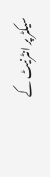سیکٹر پر انٹرنیٹ کے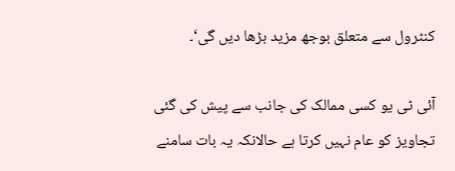کنٹرول سے متعلق بوجھ مزید بڑھا دیں گی‘۔

آئی ٹی یو کسی ممالک کی جانب سے پیش کی گئی تجاویز کو عام نہیں کرتا ہے حالانکہ یہ بات سامنے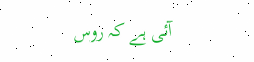آئی ہے کہ روس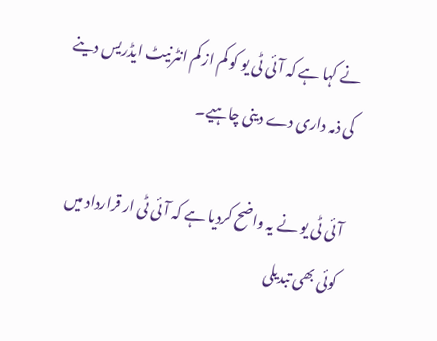نے کہا ہے کہ آئی ٹی یو کو کم از کم انٹرنیٹ ایڈریس دینے کی ذمہ داری دے دینی چاہیے۔

آئی ٹی یو نے یہ واضح کردیا ہے کہ آئی ٹی ار قرارداد میں کوئی بھی تبدیلی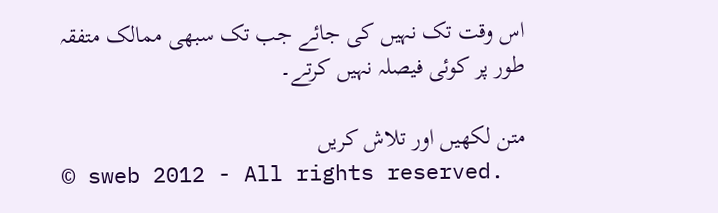اس وقت تک نہیں کی جائے جب تک سبھی ممالک متفقہ طور پر کوئی فیصلہ نہیں کرتے۔

متن لکھیں اور تلاش کریں
© sweb 2012 - All rights reserved.